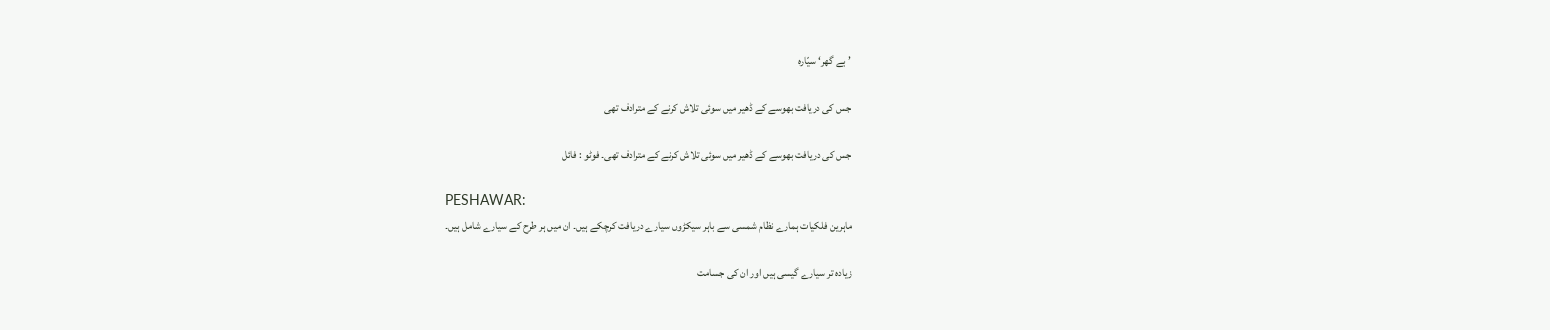’بے گھر‘ سیّارہ

جس کی دریافت بھوسے کے ڈھیر میں سوئی تلاش کرنے کے مترادف تھی

جس کی دریافت بھوسے کے ڈھیر میں سوئی تلاش کرنے کے مترادف تھی۔ فوٹو : فائل

PESHAWAR:
ماہرین فلکیات ہمارے نظام شمسی سے باہر سیکڑوں سیارے دریافت کرچکے ہیں۔ ان میں ہر طرح کے سیارے شامل ہیں۔

زیادہ تر سیارے گیسی ہیں اور ان کی جسامت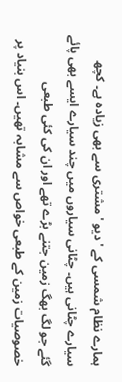ہمارے نظام شمسی کے ' دیو ' مشتری سے بھی زیادہ ہے۔ کچھ سیارے چٹانی ہیں۔ چٹانی سیاروں میں چند سیارے ایسے بھی پائے گئے جو لگ بھگ زمین جتنے بڑے تھے اور ان کی کئی طبعی خصوصیات زمین کے طبعی خواص سے مشابہ تھیں۔ اس بنیاد پر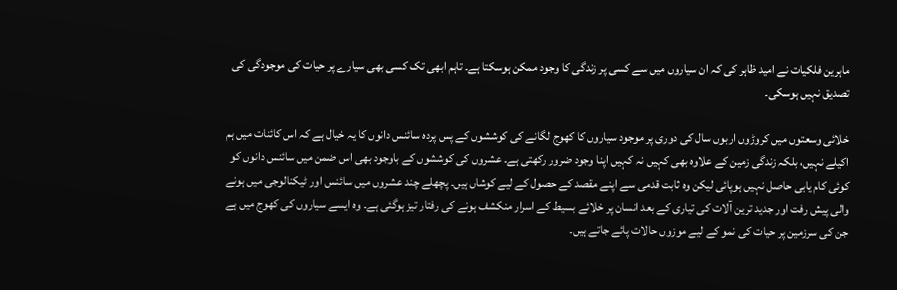ماہرین فلکیات نے امید ظاہر کی کہ ان سیاروں میں سے کسی پر زندگی کا وجود ممکن ہوسکتا ہے۔ تاہم ابھی تک کسی بھی سیارے پر حیات کی موجودگی کی تصدیق نہیں ہوسکی۔

خلائی وسعتوں میں کروڑوں اربوں سال کی دوری پر موجود سیاروں کا کھوج لگانے کی کوششوں کے پس پردہ سائنس دانوں کا یہ خیال ہے کہ اس کائنات میں ہم اکیلے نہیں، بلکہ زندگی زمین کے علاوہ بھی کہیں نہ کہیں اپنا وجود ضرور رکھتی ہے۔ عشروں کی کوششوں کے باوجود بھی اس ضمن میں سائنس دانوں کو کوئی کام یابی حاصل نہیں ہوپائی لیکن وہ ثابت قدمی سے اپنے مقصد کے حصول کے لیے کوشاں ہیں۔ پچھلے چند عشروں میں سائنس اور ٹیکنالوجی میں ہونے والی پیش رفت اور جدید ترین آلات کی تیاری کے بعد انسان پر خلائے بسیط کے اسرار منکشف ہونے کی رفتار تیز ہوگئی ہے۔ وہ ایسے سیاروں کی کھوج میں ہے جن کی سرزمین پر حیات کی نمو کے لیے موزوں حالات پائے جاتے ہیں۔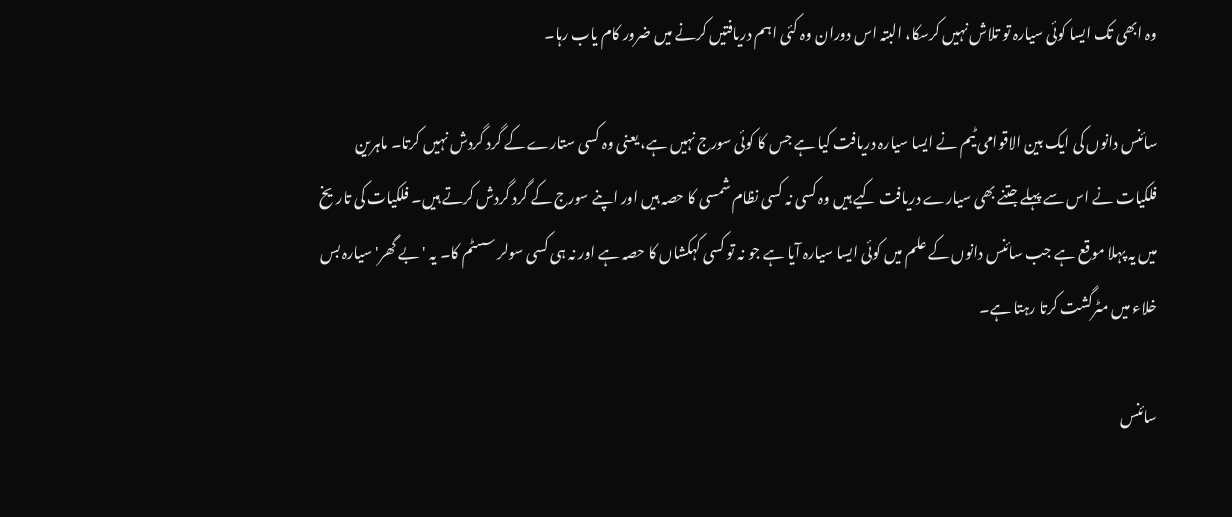وہ ابھی تک ایسا کوئی سیارہ تو تلاش نہیں کرسکا، البتہ اس دوران وہ کئی اہم دریافتیں کرنے میں ضرور کام یاب رہا۔

سائنس دانوں کی ایک بین الاقوامی ٹیم نے ایسا سیارہ دریافت کیا ہے جس کا کوئی سورج نہیں ہے، یعنی وہ کسی ستارے کے گرد گردش نہیں کرتا۔ ماہرین فلکیات نے اس سے پہلے جتنے بھی سیارے دریافت کیے ہیں وہ کسی نہ کسی نظام شمسی کا حصہ ہیں اور اپنے سورج کے گرد گردش کرتے ہیں۔ فلکیات کی تاریخ میں یہ پہلا موقع ہے جب سائنس دانوں کے علم میں کوئی ایسا سیارہ آیا ہے جو نہ تو کسی کہکشاں کا حصہ ہے اور نہ ہی کسی سولر سسٹم کا۔ یہ ' بے گھر' سیارہ بس خلاء میں مٹرگشت کرتا رہتا ہے۔

سائنس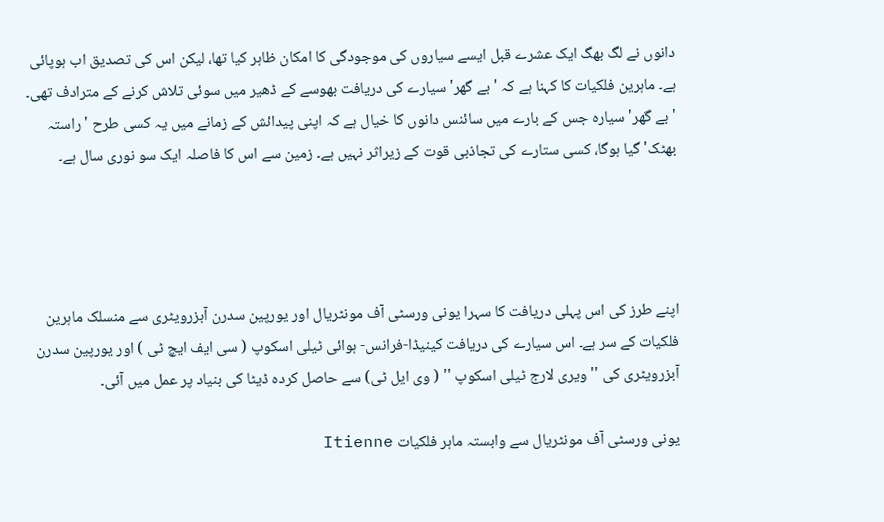دانوں نے لگ بھگ ایک عشرے قبل ایسے سیاروں کی موجودگی کا امکان ظاہر کیا تھا، لیکن اس کی تصدیق اب ہوپائی ہے۔ ماہرین فلکیات کا کہنا ہے کہ ' بے گھر' سیارے کی دریافت بھوسے کے ڈھیر میں سوئی تلاش کرنے کے مترادف تھی۔ ' بے گھر' سیارہ جس کے بارے میں سائنس دانوں کا خیال ہے کہ اپنی پیدائش کے زمانے میں یہ کسی طرح ' راستہ بھٹک' گیا ہوگا، کسی ستارے کی تجاذبی قوت کے زیراثر نہیں ہے۔ زمین سے اس کا فاصلہ ایک سو نوری سال ہے۔




اپنے طرز کی اس پہلی دریافت کا سہرا یونی ورسٹی آف مونٹریال اور یورپین سدرن آبزرویٹری سے منسلک ماہرین فلکیات کے سر ہے۔ اس سیارے کی دریافت کینیڈا-فرانس- ہوائی ٹیلی اسکوپ ( سی ایف ایچ ٹی ) اور یورپین سدرن آبزرویٹری کی '' ویری لارج ٹیلی اسکوپ '' ( وی ایل ٹی) سے حاصل کردہ ڈیٹا کی بنیاد پر عمل میں آئی۔

یونی ورسٹی آف مونٹریال سے وابستہ ماہر فلکیات Itienne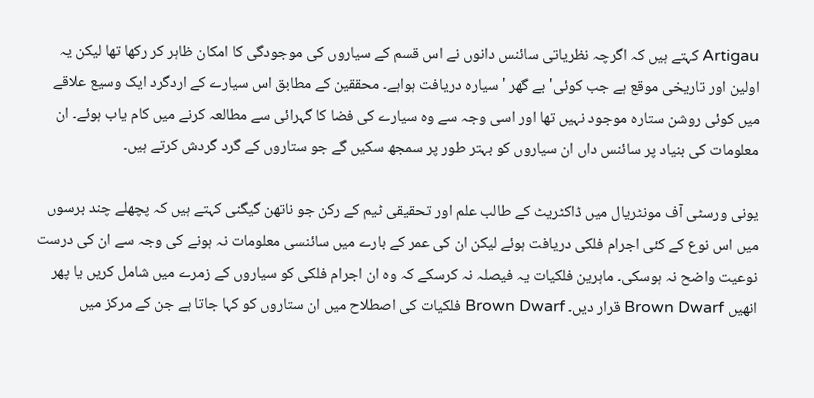Artigau کہتے ہیں کہ اگرچہ نظریاتی سائنس دانوں نے اس قسم کے سیاروں کی موجودگی کا امکان ظاہر کر رکھا تھا لیکن یہ اولین اور تاریخی موقع ہے جب کوئی' بے گھر ' سیارہ دریافت ہواہے۔ محققین کے مطابق اس سیارے کے اردگرد ایک وسیع علاقے میں کوئی روشن ستارہ موجود نہیں تھا اور اسی وجہ سے وہ سیارے کی فضا کا گہرائی سے مطالعہ کرنے میں کام یاب ہوئے۔ ان معلومات کی بنیاد پر سائنس داں ان سیاروں کو بہتر طور پر سمجھ سکیں گے جو ستاروں کے گرد گردش کرتے ہیں۔

یونی ورسٹی آف مونٹریال میں ڈاکٹریٹ کے طالب علم اور تحقیقی ٹیم کے رکن جو ناتھن گیگنی کہتے ہیں کہ پچھلے چند برسوں میں اس نوع کے کئی اجرام فلکی دریافت ہوئے لیکن ان کی عمر کے بارے میں سائنسی معلومات نہ ہونے کی وجہ سے ان کی درست نوعیت واضح نہ ہوسکی۔ ماہرین فلکیات یہ فیصلہ نہ کرسکے کہ وہ ان اجرام فلکی کو سیاروں کے زمرے میں شامل کریں یا پھر انھیں Brown Dwarf قرار دیں۔ Brown Dwarf فلکیات کی اصطلاح میں ان ستاروں کو کہا جاتا ہے جن کے مرکز میں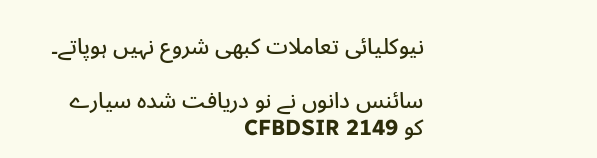نیوکلیائی تعاملات کبھی شروع نہیں ہوپاتے۔

سائنس دانوں نے نو دریافت شدہ سیارے کو CFBDSIR 2149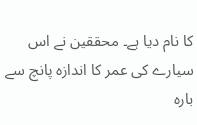کا نام دیا ہے۔ محققین نے اس سیارے کی عمر کا اندازہ پانچ سے بارہ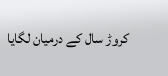کروڑ سال کے درمیان لگایا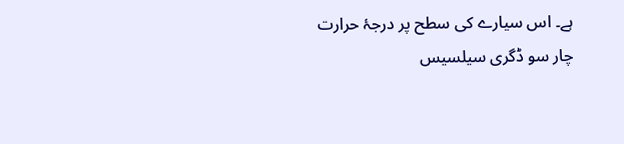ہے۔ اس سیارے کی سطح پر درجۂ حرارت چار سو ڈگری سیلسیس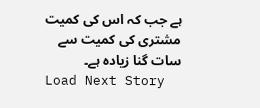ہے جب کہ اس کی کمیت مشتری کی کمیت سے سات گنا زیادہ ہے۔
Load Next Story